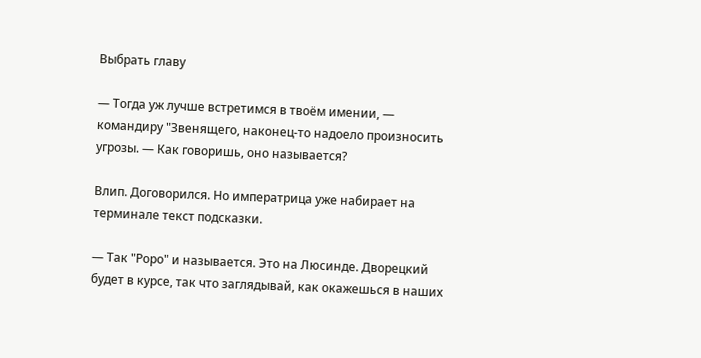Выбрать главу

— Тогда уж лучше встретимся в твоём имении, — командиру "Звенящего, наконец-то надоело произносить угрозы. — Как говоришь, оно называется?

Влип. Договорился. Но императрица уже набирает на терминале текст подсказки.

— Так "Роро" и называется. Это на Люсинде. Дворецкий будет в курсе, так что заглядывай, как окажешься в наших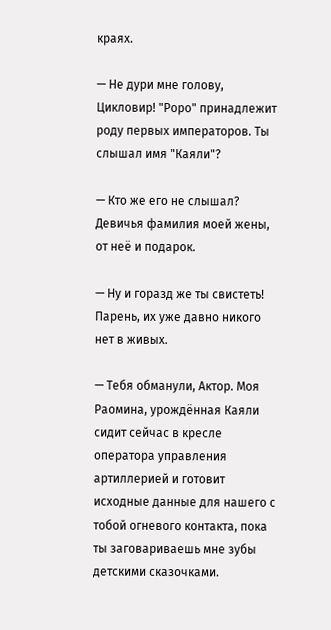краях.

— Не дури мне голову, Цикловир! "Роро" принадлежит роду первых императоров. Ты слышал имя "Каяли"?

— Кто же его не слышал? Девичья фамилия моей жены, от неё и подарок.

— Ну и горазд же ты свистеть! Парень, их уже давно никого нет в живых.

— Тебя обманули, Актор. Моя Раомина, урождённая Каяли сидит сейчас в кресле оператора управления артиллерией и готовит исходные данные для нашего с тобой огневого контакта, пока ты заговариваешь мне зубы детскими сказочками.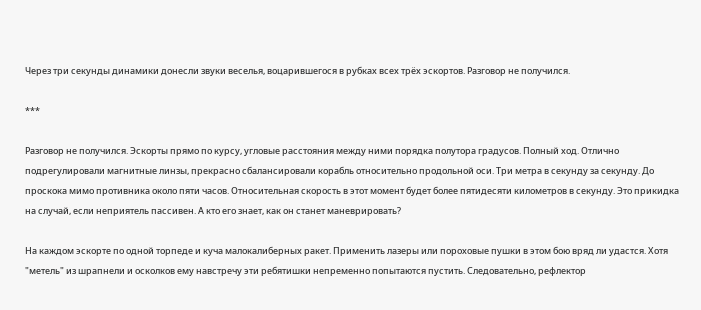Через три секунды динамики донесли звуки веселья, воцарившегося в рубках всех трёх эскортов. Разговор не получился.

***

Разговор не получился. Эскорты прямо по курсу, угловые расстояния между ними порядка полутора градусов. Полный ход. Отлично подрегулировали магнитные линзы, прекрасно сбалансировали корабль относительно продольной оси. Три метра в секунду за секунду. До проскока мимо противника около пяти часов. Относительная скорость в этот момент будет более пятидесяти километров в секунду. Это прикидка на случай, если неприятель пассивен. А кто его знает, как он станет маневрировать?

На каждом эскорте по одной торпеде и куча малокалиберных ракет. Применить лазеры или пороховые пушки в этом бою вряд ли удастся. Хотя "метель" из шрапнели и осколков ему навстречу эти ребятишки непременно попытаются пустить. Следовательно, рефлектор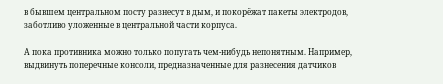в бывшем центральном посту разнесут в дым, и покорёжат пакеты электродов, заботливо уложенные в центральной части корпуса.

А пока противника можно только попугать чем-нибудь непонятным. Например, выдвинуть поперечные консоли, предназначенные для разнесения датчиков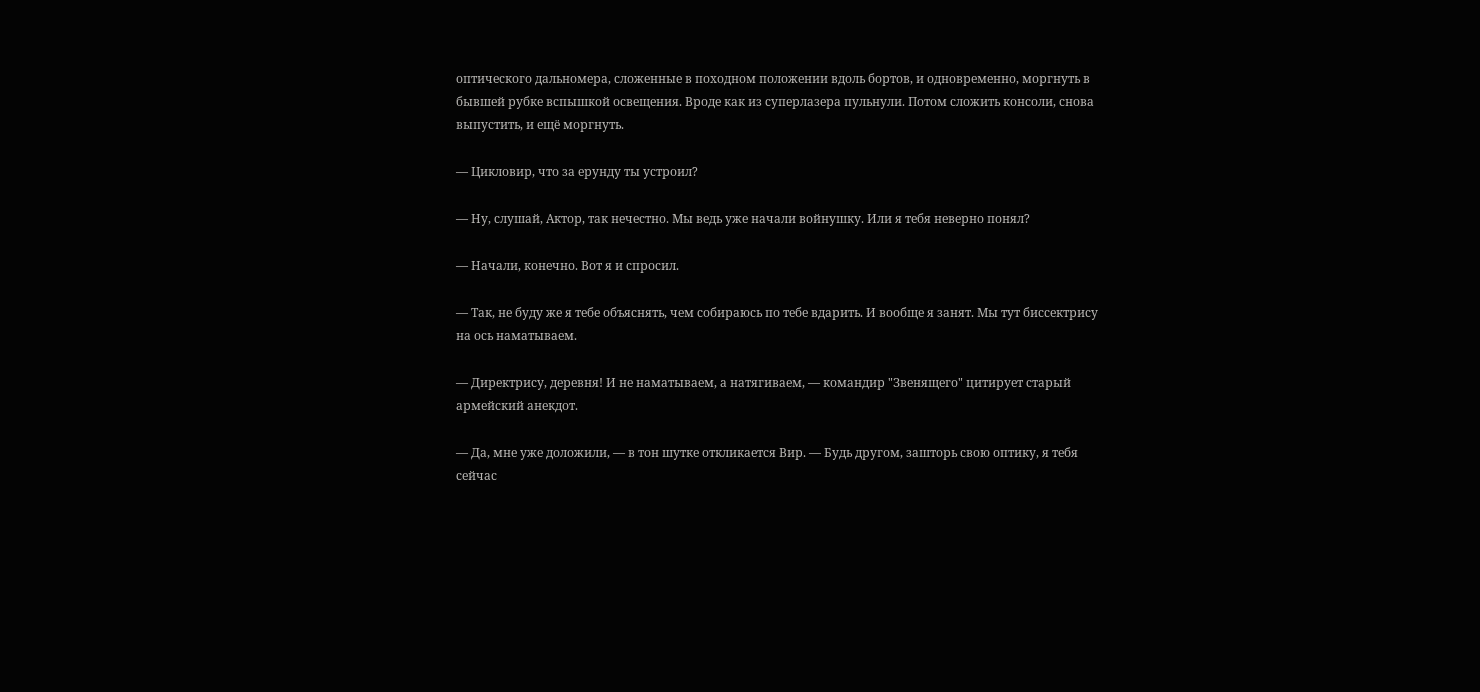оптического дальномера, сложенные в походном положении вдоль бортов, и одновременно, моргнуть в бывшей рубке вспышкой освещения. Вроде как из суперлазера пульнули. Потом сложить консоли, снова выпустить, и ещё моргнуть.

— Цикловир, что за ерунду ты устроил?

— Ну, слушай, Актор, так нечестно. Мы ведь уже начали войнушку. Или я тебя неверно понял?

— Начали, конечно. Вот я и спросил.

— Так, не буду же я тебе объяснять, чем собираюсь по тебе вдарить. И вообще я занят. Мы тут биссектрису на ось наматываем.

— Директрису, деревня! И не наматываем, а натягиваем, — командир "Звенящего" цитирует старый армейский анекдот.

— Да, мне уже доложили, — в тон шутке откликается Вир. — Будь другом, зашторь свою оптику, я тебя сейчас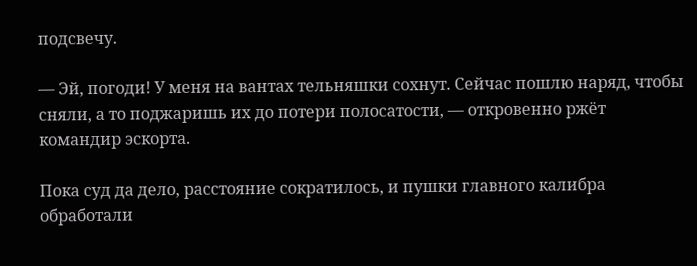подсвечу.

— Эй, погоди! У меня на вантах тельняшки сохнут. Сейчас пошлю наряд, чтобы сняли, а то поджаришь их до потери полосатости, — откровенно ржёт командир эскорта.

Пока суд да дело, расстояние сократилось, и пушки главного калибра обработали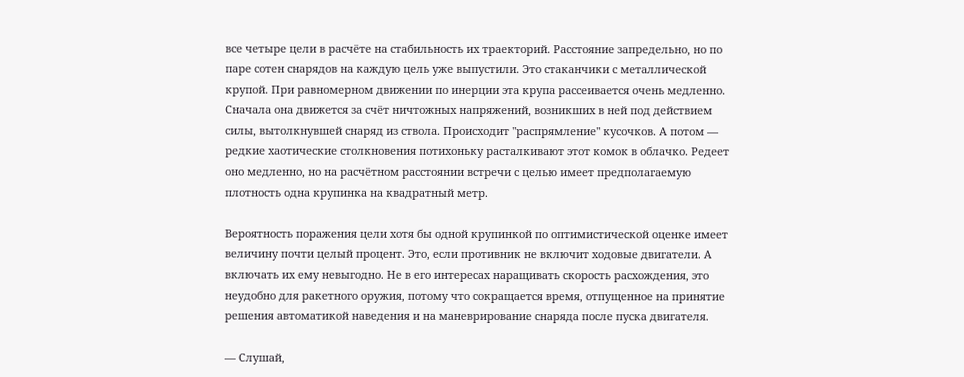все четыре цели в расчёте на стабильность их траекторий. Расстояние запредельно, но по паре сотен снарядов на каждую цель уже выпустили. Это стаканчики с металлической крупой. При равномерном движении по инерции эта крупа рассеивается очень медленно. Сначала она движется за счёт ничтожных напряжений, возникших в ней под действием силы, вытолкнувшей снаряд из ствола. Происходит "распрямление" кусочков. А потом — редкие хаотические столкновения потихоньку расталкивают этот комок в облачко. Редеет оно медленно, но на расчётном расстоянии встречи с целью имеет предполагаемую плотность одна крупинка на квадратный метр.

Вероятность поражения цели хотя бы одной крупинкой по оптимистической оценке имеет величину почти целый процент. Это, если противник не включит ходовые двигатели. А включать их ему невыгодно. Не в его интересах наращивать скорость расхождения, это неудобно для ракетного оружия, потому что сокращается время, отпущенное на принятие решения автоматикой наведения и на маневрирование снаряда после пуска двигателя.

— Слушай,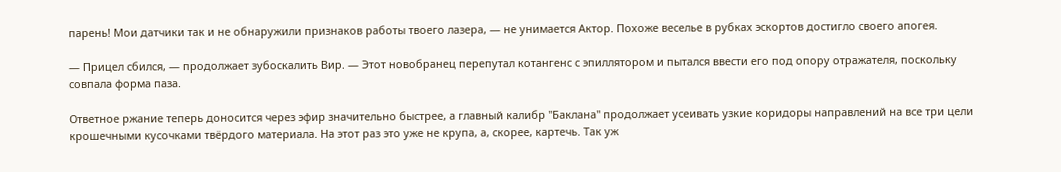парень! Мои датчики так и не обнаружили признаков работы твоего лазера, — не унимается Актор. Похоже веселье в рубках эскортов достигло своего апогея.

— Прицел сбился, — продолжает зубоскалить Вир. — Этот новобранец перепутал котангенс с эпиллятором и пытался ввести его под опору отражателя, поскольку совпала форма паза.

Ответное ржание теперь доносится через эфир значительно быстрее, а главный калибр "Баклана" продолжает усеивать узкие коридоры направлений на все три цели крошечными кусочками твёрдого материала. На этот раз это уже не крупа, а, скорее, картечь. Так уж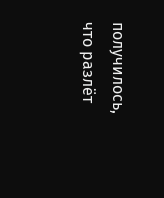получилось, что разлёт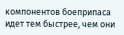компонентов боеприпаса идет тем быстрее, чем они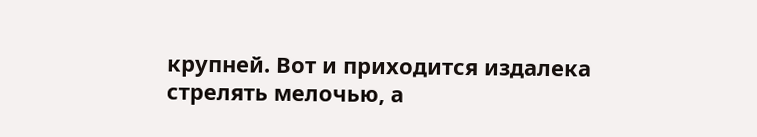крупней. Вот и приходится издалека стрелять мелочью, а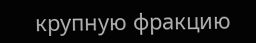крупную фракцию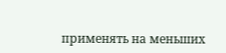применять на меньших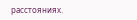расстояниях.